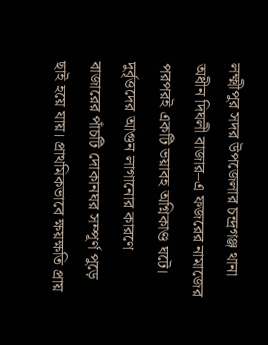লক্ষ্মীপুর সদর উপজেলার চন্দ্রগঞ্জ থানা অধীন দিঘলী বাজার–এ ফজরের নামাজের পরপরই একটি ভয়াবহ অগ্নিকাণ্ড ঘটে। দুর্বৃত্তদের আগুন লাগানোর কারণে বাজারের পাঁচটি দোকানঘর সম্পূর্ণ পুড়ে ছাই হয়ে যায়। প্রাথমিকভাবে ক্ষয়ক্ষতি প্রায়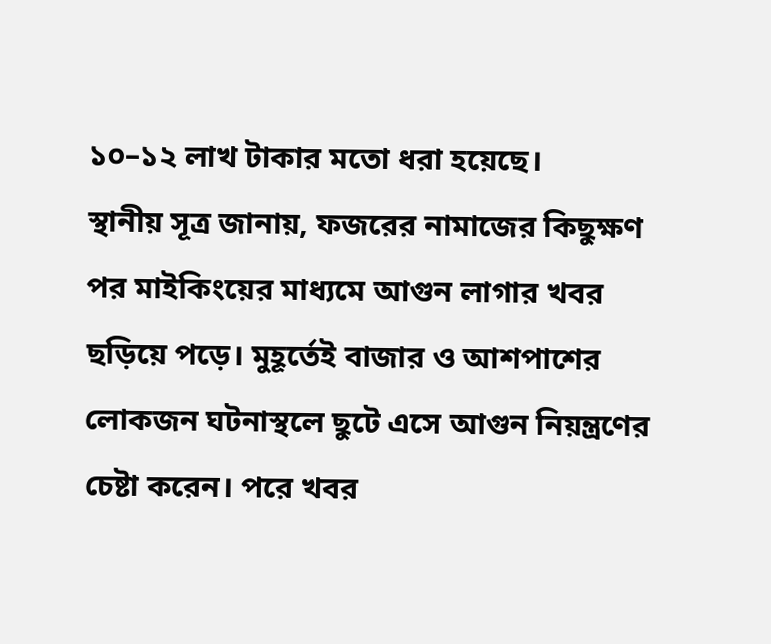১০–১২ লাখ টাকার মতো ধরা হয়েছে।
স্থানীয় সূত্র জানায়, ফজরের নামাজের কিছুক্ষণ পর মাইকিংয়ের মাধ্যমে আগুন লাগার খবর ছড়িয়ে পড়ে। মুহূর্তেই বাজার ও আশপাশের লোকজন ঘটনাস্থলে ছুটে এসে আগুন নিয়ন্ত্রণের চেষ্টা করেন। পরে খবর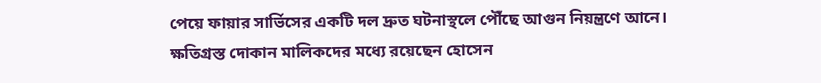পেয়ে ফায়ার সার্ভিসের একটি দল দ্রুত ঘটনাস্থলে পৌঁছে আগুন নিয়ন্ত্রণে আনে।
ক্ষতিগ্রস্ত দোকান মালিকদের মধ্যে রয়েছেন হোসেন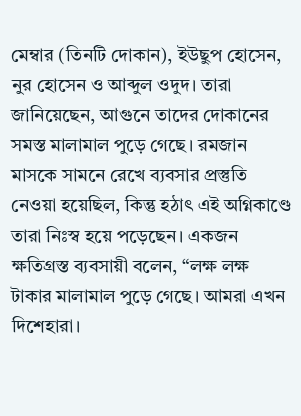মেম্বার (তিনটি দোকান), ইউছুপ হোসেন, নুর হোসেন ও আব্দুল ওদুদ। তারা জানিয়েছেন, আগুনে তাদের দোকানের সমস্ত মালামাল পুড়ে গেছে। রমজান মাসকে সামনে রেখে ব্যবসার প্রস্তুতি নেওয়া হয়েছিল, কিন্তু হঠাৎ এই অগ্নিকাণ্ডে তারা নিঃস্ব হয়ে পড়েছেন। একজন ক্ষতিগ্রস্ত ব্যবসায়ী বলেন, “লক্ষ লক্ষ টাকার মালামাল পুড়ে গেছে। আমরা এখন দিশেহারা।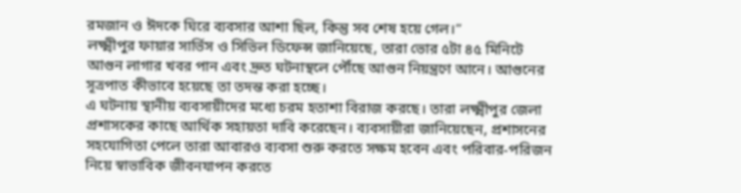রমজান ও ঈদকে ঘিরে ব্যবসার আশা ছিল, কিন্তু সব শেষ হয়ে গেল।”
লক্ষ্মীপুর ফায়ার সার্ভিস ও সিভিল ডিফেন্স জানিয়েছে, তারা ভোর ৫টা ৪৫ মিনিটে আগুন লাগার খবর পান এবং দ্রুত ঘটনাস্থলে পৌঁছে আগুন নিয়ন্ত্রণে আনে। আগুনের সূত্রপাত কীভাবে হয়েছে তা তদন্ত করা হচ্ছে।
এ ঘটনায় স্থানীয় ব্যবসায়ীদের মধ্যে চরম হতাশা বিরাজ করছে। তারা লক্ষ্মীপুর জেলা প্রশাসকের কাছে আর্থিক সহায়তা দাবি করেছেন। ব্যবসায়ীরা জানিয়েছেন, প্রশাসনের সহযোগিতা পেলে তারা আবারও ব্যবসা শুরু করতে সক্ষম হবেন এবং পরিবার-পরিজন নিয়ে স্বাভাবিক জীবনযাপন করতে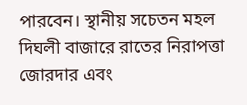পারবেন। স্থানীয় সচেতন মহল দিঘলী বাজারে রাতের নিরাপত্তা জোরদার এবং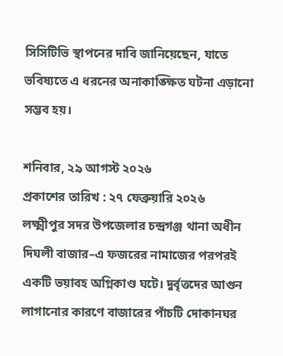সিসিটিভি স্থাপনের দাবি জানিয়েছেন, যাতে ভবিষ্যতে এ ধরনের অনাকাঙ্ক্ষিত ঘটনা এড়ানো সম্ভব হয়।

শনিবার, ২৯ আগস্ট ২০২৬
প্রকাশের তারিখ : ২৭ ফেব্রুয়ারি ২০২৬
লক্ষ্মীপুর সদর উপজেলার চন্দ্রগঞ্জ থানা অধীন দিঘলী বাজার–এ ফজরের নামাজের পরপরই একটি ভয়াবহ অগ্নিকাণ্ড ঘটে। দুর্বৃত্তদের আগুন লাগানোর কারণে বাজারের পাঁচটি দোকানঘর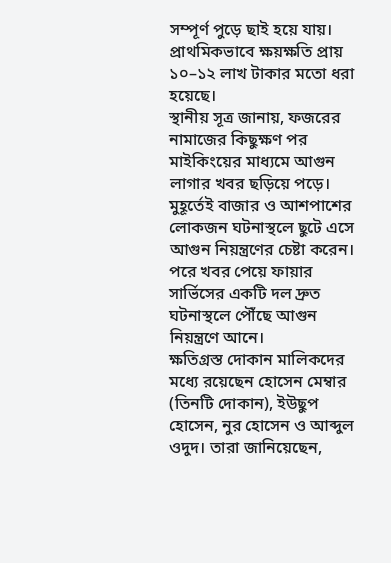সম্পূর্ণ পুড়ে ছাই হয়ে যায়। প্রাথমিকভাবে ক্ষয়ক্ষতি প্রায় ১০–১২ লাখ টাকার মতো ধরা হয়েছে।
স্থানীয় সূত্র জানায়, ফজরের নামাজের কিছুক্ষণ পর মাইকিংয়ের মাধ্যমে আগুন লাগার খবর ছড়িয়ে পড়ে। মুহূর্তেই বাজার ও আশপাশের লোকজন ঘটনাস্থলে ছুটে এসে আগুন নিয়ন্ত্রণের চেষ্টা করেন। পরে খবর পেয়ে ফায়ার সার্ভিসের একটি দল দ্রুত ঘটনাস্থলে পৌঁছে আগুন নিয়ন্ত্রণে আনে।
ক্ষতিগ্রস্ত দোকান মালিকদের মধ্যে রয়েছেন হোসেন মেম্বার (তিনটি দোকান), ইউছুপ হোসেন, নুর হোসেন ও আব্দুল ওদুদ। তারা জানিয়েছেন,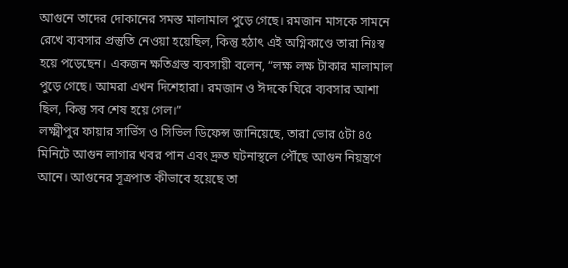আগুনে তাদের দোকানের সমস্ত মালামাল পুড়ে গেছে। রমজান মাসকে সামনে রেখে ব্যবসার প্রস্তুতি নেওয়া হয়েছিল, কিন্তু হঠাৎ এই অগ্নিকাণ্ডে তারা নিঃস্ব হয়ে পড়েছেন। একজন ক্ষতিগ্রস্ত ব্যবসায়ী বলেন, “লক্ষ লক্ষ টাকার মালামাল পুড়ে গেছে। আমরা এখন দিশেহারা। রমজান ও ঈদকে ঘিরে ব্যবসার আশা ছিল, কিন্তু সব শেষ হয়ে গেল।”
লক্ষ্মীপুর ফায়ার সার্ভিস ও সিভিল ডিফেন্স জানিয়েছে, তারা ভোর ৫টা ৪৫ মিনিটে আগুন লাগার খবর পান এবং দ্রুত ঘটনাস্থলে পৌঁছে আগুন নিয়ন্ত্রণে আনে। আগুনের সূত্রপাত কীভাবে হয়েছে তা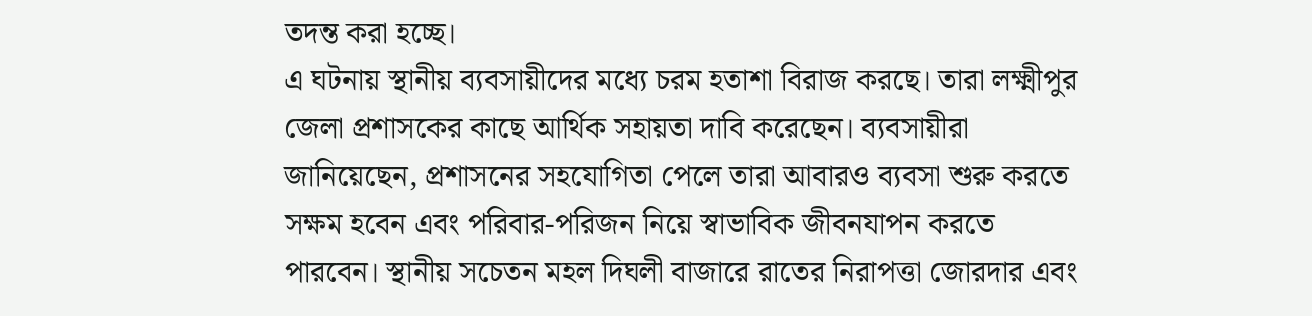তদন্ত করা হচ্ছে।
এ ঘটনায় স্থানীয় ব্যবসায়ীদের মধ্যে চরম হতাশা বিরাজ করছে। তারা লক্ষ্মীপুর জেলা প্রশাসকের কাছে আর্থিক সহায়তা দাবি করেছেন। ব্যবসায়ীরা জানিয়েছেন, প্রশাসনের সহযোগিতা পেলে তারা আবারও ব্যবসা শুরু করতে সক্ষম হবেন এবং পরিবার-পরিজন নিয়ে স্বাভাবিক জীবনযাপন করতে পারবেন। স্থানীয় সচেতন মহল দিঘলী বাজারে রাতের নিরাপত্তা জোরদার এবং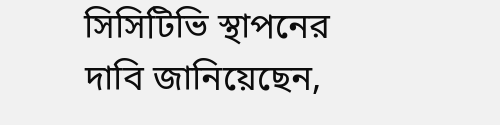সিসিটিভি স্থাপনের দাবি জানিয়েছেন,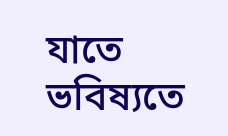যাতে ভবিষ্যতে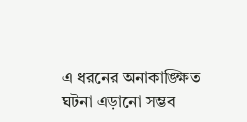এ ধরনের অনাকাঙ্ক্ষিত ঘটনা এড়ানো সম্ভব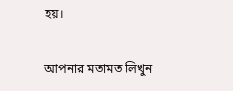হয়।

আপনার মতামত লিখুন